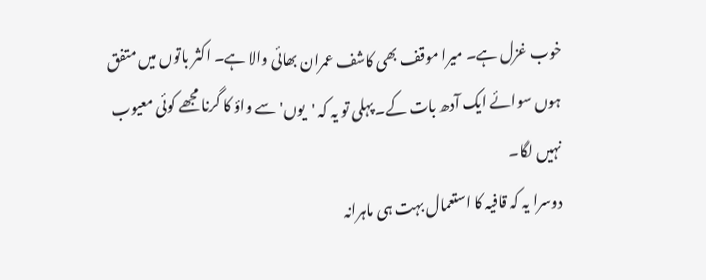خوب غزل ہے۔ میرا موقف بھی کاشف عمران بھائی والا ہے۔ اکثر باتوں میں متفق ہوں سوائے ایک آدھ بات کے۔ پہلی تو یہ کہ 'یوں' سے واؤ کا گرنا مجھے کوئی معیوب نہیں لگا۔
دوسرا یہ کہ قافیہ کا استعمال بہت ہی ماہرانہ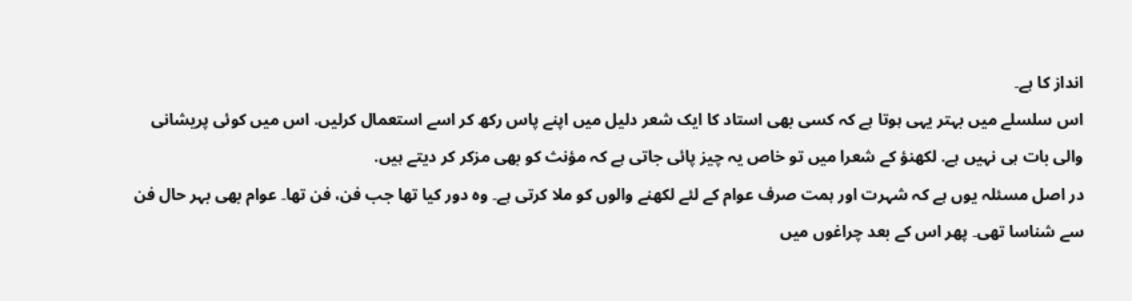انداز کا ہے۔
اس سلسلے میں بہتر یہی ہوتا ہے کہ کسی بھی استاد کا ایک شعر دلیل میں اپنے پاس رکھ کر اسے استعمال کرلیں. اس میں کوئی پریشانی والی بات ہی نہیں ہے. لکھنؤ کے شعرا میں تو خاص یہ چیز پائی جاتی ہے کہ مؤنث کو بھی مزکر کر دیتے ہیں.
در اصل مسئلہ یوں ہے کہ شہرت اور ہمت صرف عوام کے لئے لکھنے والوں کو ملا کرتی ہے۔ وہ دور کیا تھا جب فن، فن تھا۔ عوام بھی بہر حال فن سے شناسا تھی۔ پھر اس کے بعد چراغوں میں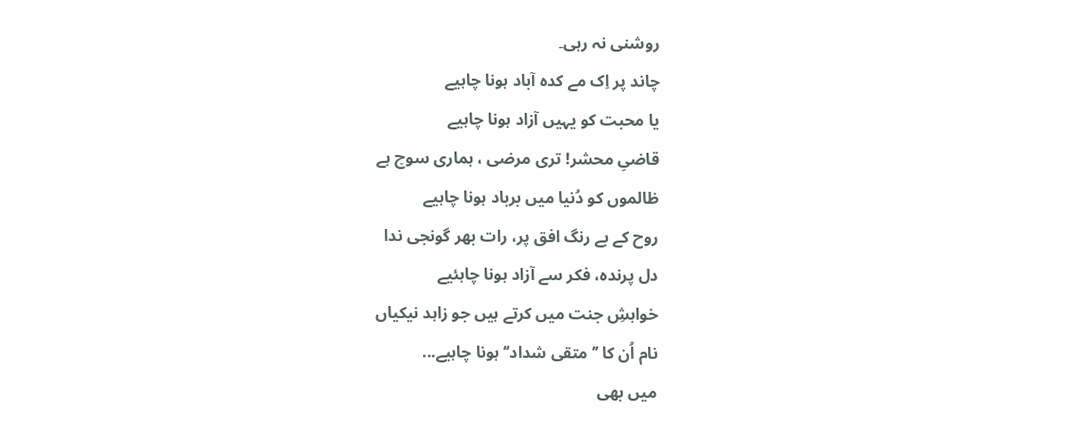روشنی نہ رہی۔
چاند پر اِک مے کدہ آباد ہونا چاہیے
یا محبت کو یہیں آزاد ہونا چاہیے
قاضیِ محشر! تری مرضی ، ہماری سوچ ہے
ظالموں کو دُنیا میں برباد ہونا چاہیے
روح کے بے رنگ افق پر، رات بھر گونجی ندا
دل پرندہ، فکر سے آزاد ہونا چاہئیے
خواہشِ جنت میں کرتے ہیں جو زاہد نیکیاں
نام اُن کا ’’متقی شداد‘‘ ہونا چاہیے...
میں بھی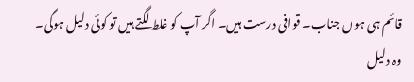قائم ہی ہوں جناب۔ قوافی درست ہیں۔ اگر آپ کو غلط لگتے ہیں تو کوئی دلیل ہوگی۔ وہ دلیل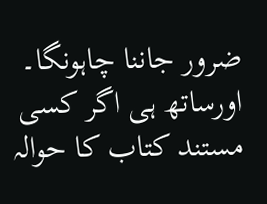ضرور جاننا چاہونگا۔ اورساتھ ہی اگر کسی مستند کتاب کا حوالہ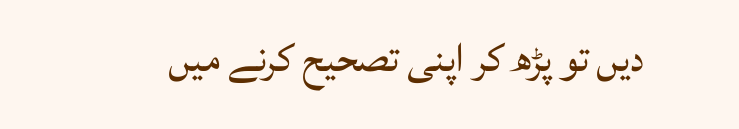دیں تو پڑھ کر اپنی تصحیح کرنے میں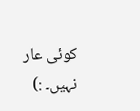کوئی عار نہیں۔ :)